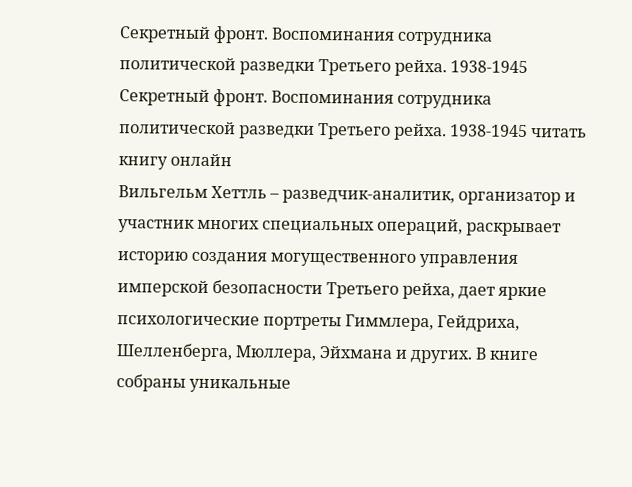Секретный фронт. Воспоминания сотрудника политической разведки Третьего рейха. 1938-1945
Секретный фронт. Воспоминания сотрудника политической разведки Третьего рейха. 1938-1945 читать книгу онлайн
Вильгельм Хеттль – разведчик-аналитик, организатор и участник многих специальных операций, раскрывает историю создания могущественного управления имперской безопасности Третьего рейха, дает яркие психологические портреты Гиммлера, Гейдриха, Шелленберга, Мюллера, Эйхмана и других. В книге собраны уникальные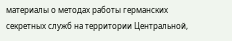материалы о методах работы германских секретных служб на территории Центральной,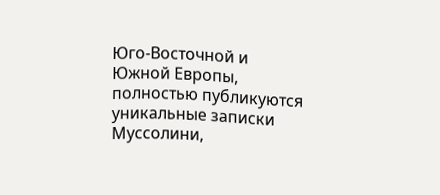Юго-Восточной и Южной Европы, полностью публикуются уникальные записки Муссолини,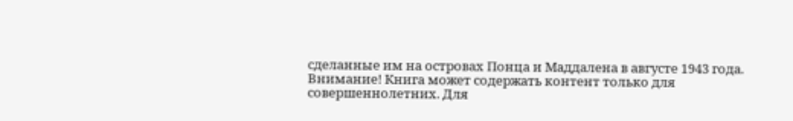сделанные им на островах Понца и Маддалена в августе 1943 года.
Внимание! Книга может содержать контент только для совершеннолетних. Для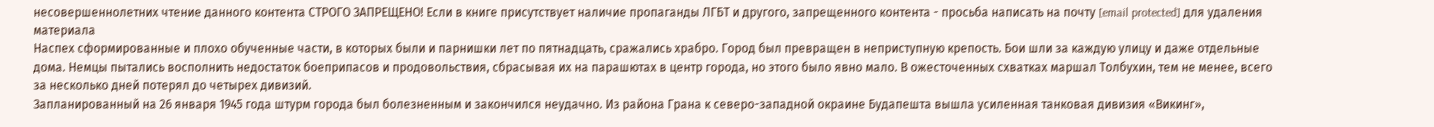несовершеннолетних чтение данного контента СТРОГО ЗАПРЕЩЕНО! Если в книге присутствует наличие пропаганды ЛГБТ и другого, запрещенного контента - просьба написать на почту [email protected] для удаления материала
Наспех сформированные и плохо обученные части, в которых были и парнишки лет по пятнадцать, сражались храбро. Город был превращен в неприступную крепость. Бои шли за каждую улицу и даже отдельные дома. Немцы пытались восполнить недостаток боеприпасов и продовольствия, сбрасывая их на парашютах в центр города, но этого было явно мало. В ожесточенных схватках маршал Толбухин, тем не менее, всего за несколько дней потерял до четырех дивизий.
Запланированный на 26 января 1945 года штурм города был болезненным и закончился неудачно. Из района Грана к северо-западной окраине Будапешта вышла усиленная танковая дивизия «Викинг»,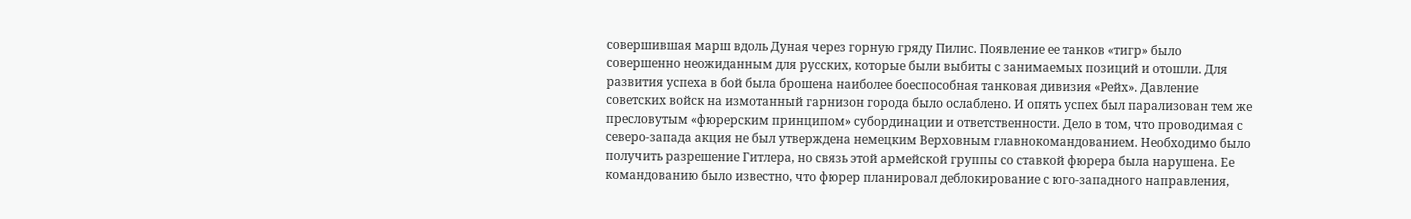совершившая марш вдоль Дуная через горную гряду Пилис. Появление ее танков «тигр» было совершенно неожиданным для русских, которые были выбиты с занимаемых позиций и отошли. Для развития успеха в бой была брошена наиболее боеспособная танковая дивизия «Рейх». Давление советских войск на измотанный гарнизон города было ослаблено. И опять успех был парализован тем же пресловутым «фюрерским принципом» субординации и ответственности. Дело в том, что проводимая с северо-запада акция не был утверждена немецким Верховным главнокомандованием. Необходимо было получить разрешение Гитлера, но связь этой армейской группы со ставкой фюрера была нарушена. Ее командованию было известно, что фюрер планировал деблокирование с юго-западного направления,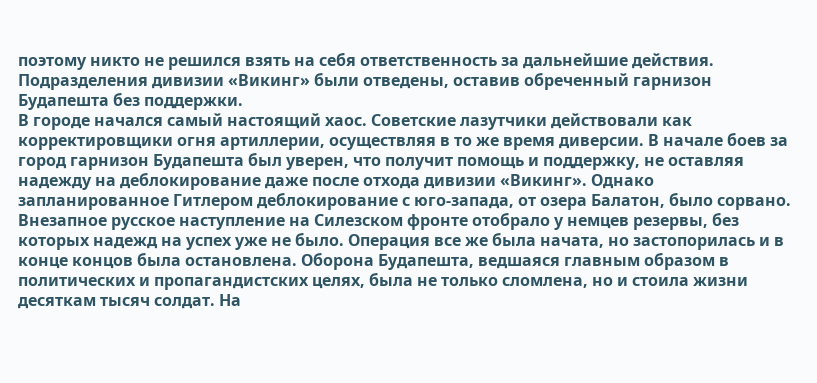поэтому никто не решился взять на себя ответственность за дальнейшие действия. Подразделения дивизии «Викинг» были отведены, оставив обреченный гарнизон Будапешта без поддержки.
В городе начался самый настоящий хаос. Советские лазутчики действовали как корректировщики огня артиллерии, осуществляя в то же время диверсии. В начале боев за город гарнизон Будапешта был уверен, что получит помощь и поддержку, не оставляя надежду на деблокирование даже после отхода дивизии «Викинг». Однако запланированное Гитлером деблокирование с юго-запада, от озера Балатон, было сорвано. Внезапное русское наступление на Силезском фронте отобрало у немцев резервы, без которых надежд на успех уже не было. Операция все же была начата, но застопорилась и в конце концов была остановлена. Оборона Будапешта, ведшаяся главным образом в политических и пропагандистских целях, была не только сломлена, но и стоила жизни десяткам тысяч солдат. На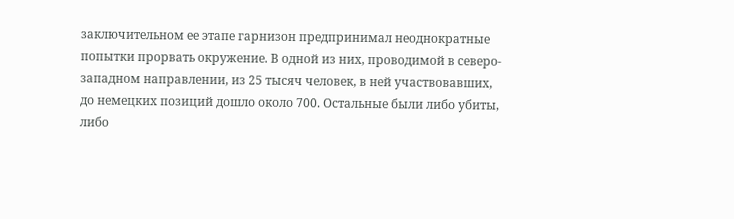заключительном ее этапе гарнизон предпринимал неоднократные попытки прорвать окружение. В одной из них, проводимой в северо-западном направлении, из 25 тысяч человек, в ней участвовавших, до немецких позиций дошло около 700. Остальные были либо убиты, либо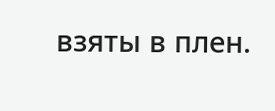взяты в плен.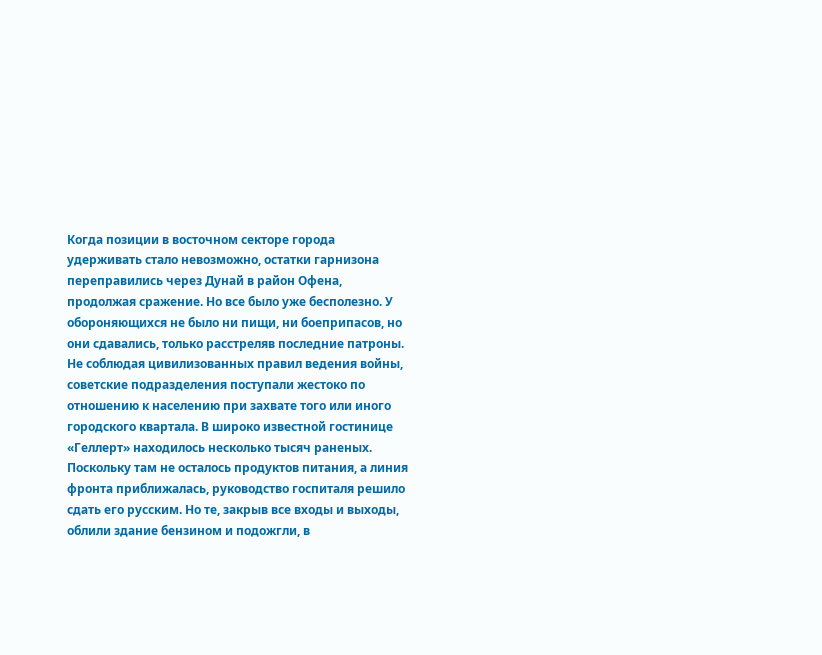Когда позиции в восточном секторе города удерживать стало невозможно, остатки гарнизона переправились через Дунай в район Офена, продолжая сражение. Но все было уже бесполезно. У обороняющихся не было ни пищи, ни боеприпасов, но они сдавались, только расстреляв последние патроны. Не соблюдая цивилизованных правил ведения войны, советские подразделения поступали жестоко по отношению к населению при захвате того или иного городского квартала. В широко известной гостинице «Геллерт» находилось несколько тысяч раненых. Поскольку там не осталось продуктов питания, а линия фронта приближалась, руководство госпиталя решило сдать его русским. Но те, закрыв все входы и выходы, облили здание бензином и подожгли, в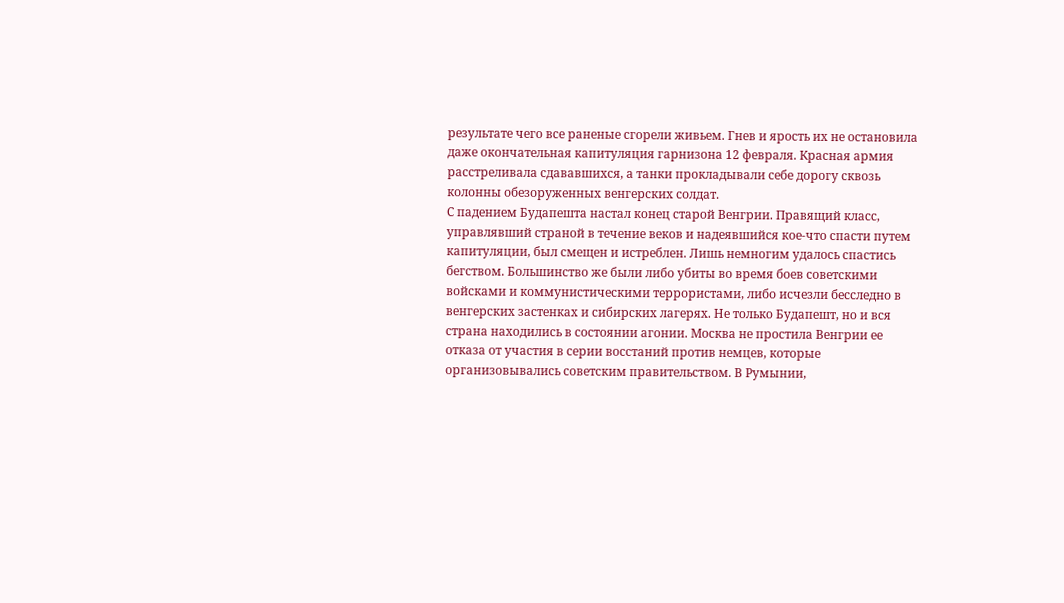результате чего все раненые сгорели живьем. Гнев и ярость их не остановила даже окончательная капитуляция гарнизона 12 февраля. Красная армия расстреливала сдававшихся, а танки прокладывали себе дорогу сквозь колонны обезоруженных венгерских солдат.
С падением Будапешта настал конец старой Венгрии. Правящий класс, управлявший страной в течение веков и надеявшийся кое-что спасти путем капитуляции, был смещен и истреблен. Лишь немногим удалось спастись бегством. Большинство же были либо убиты во время боев советскими войсками и коммунистическими террористами, либо исчезли бесследно в венгерских застенках и сибирских лагерях. Не только Будапешт, но и вся страна находились в состоянии агонии. Москва не простила Венгрии ее отказа от участия в серии восстаний против немцев, которые организовывались советским правительством. В Румынии,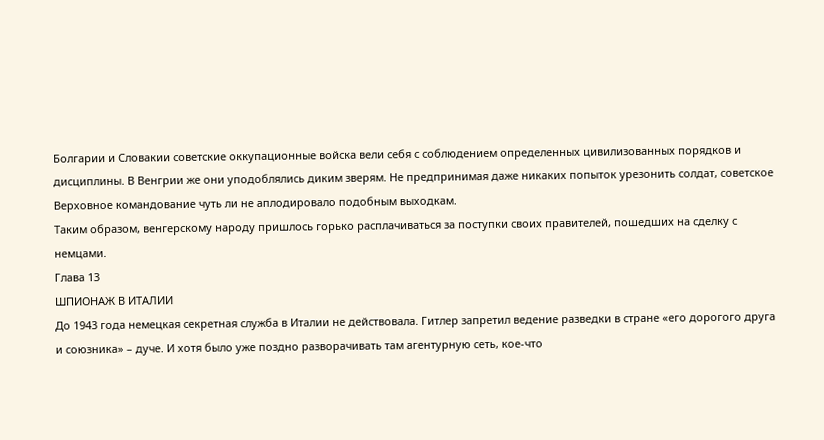Болгарии и Словакии советские оккупационные войска вели себя с соблюдением определенных цивилизованных порядков и дисциплины. В Венгрии же они уподоблялись диким зверям. Не предпринимая даже никаких попыток урезонить солдат, советское Верховное командование чуть ли не аплодировало подобным выходкам.
Таким образом, венгерскому народу пришлось горько расплачиваться за поступки своих правителей, пошедших на сделку с немцами.
Глава 13
ШПИОНАЖ В ИТАЛИИ
До 1943 года немецкая секретная служба в Италии не действовала. Гитлер запретил ведение разведки в стране «его дорогого друга и союзника» – дуче. И хотя было уже поздно разворачивать там агентурную сеть, кое-что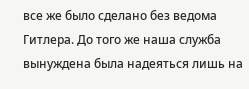все же было сделано без ведома Гитлера. До того же наша служба вынуждена была надеяться лишь на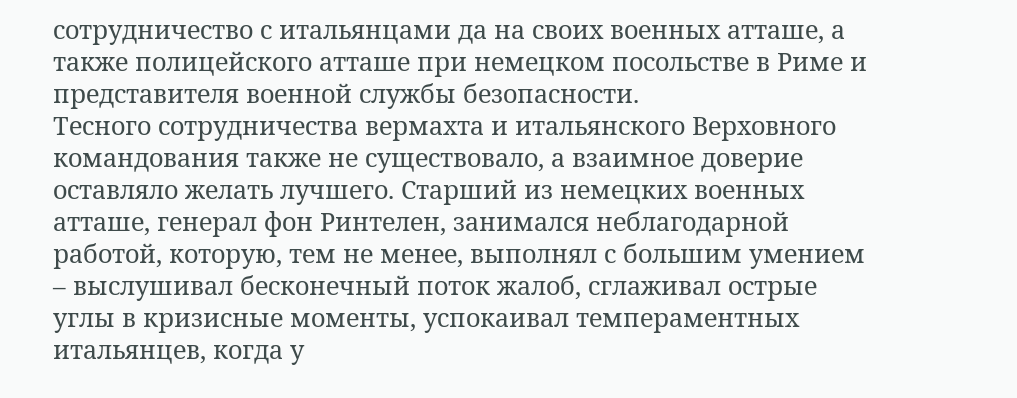сотрудничество с итальянцами да на своих военных атташе, а также полицейского атташе при немецком посольстве в Риме и представителя военной службы безопасности.
Тесного сотрудничества вермахта и итальянского Верховного командования также не существовало, а взаимное доверие оставляло желать лучшего. Старший из немецких военных атташе, генерал фон Ринтелен, занимался неблагодарной работой, которую, тем не менее, выполнял с большим умением – выслушивал бесконечный поток жалоб, сглаживал острые углы в кризисные моменты, успокаивал темпераментных итальянцев, когда у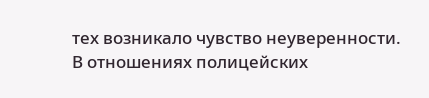тех возникало чувство неуверенности.
В отношениях полицейских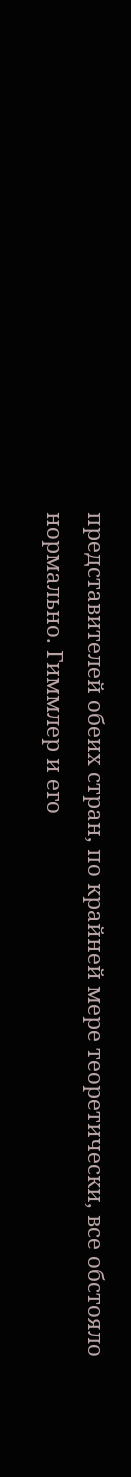представителей обеих стран, по крайней мере теоретически, все обстояло нормально. Гиммлер и его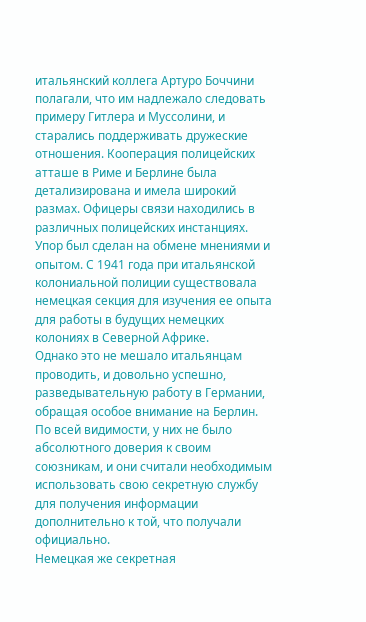итальянский коллега Артуро Боччини полагали, что им надлежало следовать примеру Гитлера и Муссолини, и старались поддерживать дружеские отношения. Кооперация полицейских атташе в Риме и Берлине была детализирована и имела широкий размах. Офицеры связи находились в различных полицейских инстанциях. Упор был сделан на обмене мнениями и опытом. С 1941 года при итальянской колониальной полиции существовала немецкая секция для изучения ее опыта для работы в будущих немецких колониях в Северной Африке.
Однако это не мешало итальянцам проводить, и довольно успешно, разведывательную работу в Германии, обращая особое внимание на Берлин. По всей видимости, у них не было абсолютного доверия к своим союзникам, и они считали необходимым использовать свою секретную службу для получения информации дополнительно к той, что получали официально.
Немецкая же секретная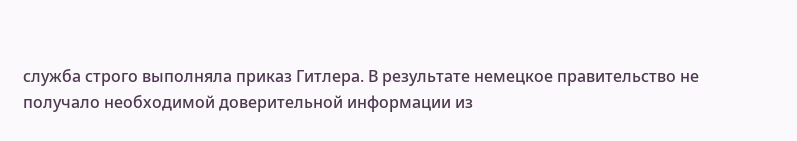служба строго выполняла приказ Гитлера. В результате немецкое правительство не получало необходимой доверительной информации из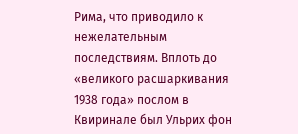Рима, что приводило к нежелательным последствиям. Вплоть до «великого расшаркивания 1938 года» послом в Квиринале был Ульрих фон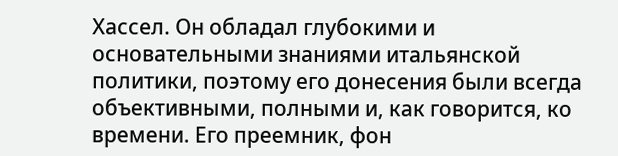Хассел. Он обладал глубокими и основательными знаниями итальянской политики, поэтому его донесения были всегда объективными, полными и, как говорится, ко времени. Его преемник, фон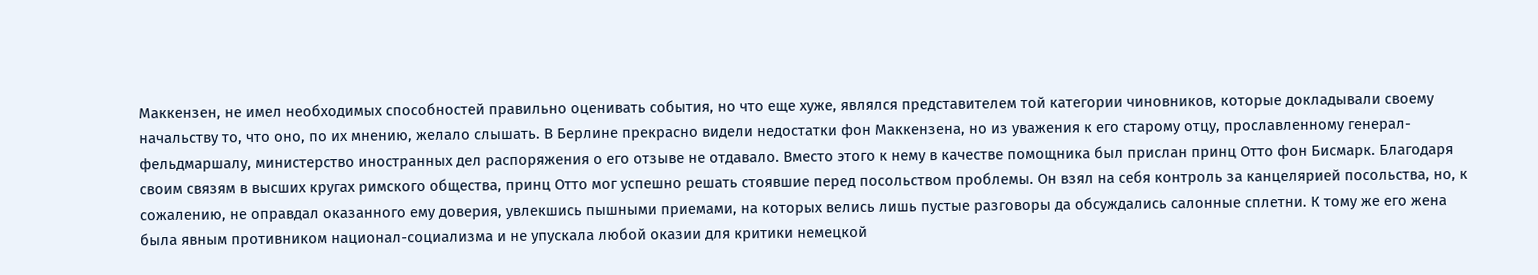Маккензен, не имел необходимых способностей правильно оценивать события, но что еще хуже, являлся представителем той категории чиновников, которые докладывали своему начальству то, что оно, по их мнению, желало слышать. В Берлине прекрасно видели недостатки фон Маккензена, но из уважения к его старому отцу, прославленному генерал-фельдмаршалу, министерство иностранных дел распоряжения о его отзыве не отдавало. Вместо этого к нему в качестве помощника был прислан принц Отто фон Бисмарк. Благодаря своим связям в высших кругах римского общества, принц Отто мог успешно решать стоявшие перед посольством проблемы. Он взял на себя контроль за канцелярией посольства, но, к сожалению, не оправдал оказанного ему доверия, увлекшись пышными приемами, на которых велись лишь пустые разговоры да обсуждались салонные сплетни. К тому же его жена была явным противником национал-социализма и не упускала любой оказии для критики немецкой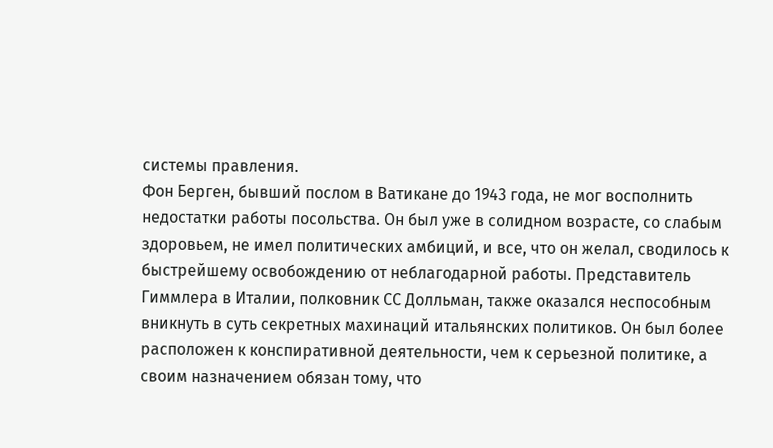системы правления.
Фон Берген, бывший послом в Ватикане до 1943 года, не мог восполнить недостатки работы посольства. Он был уже в солидном возрасте, со слабым здоровьем, не имел политических амбиций, и все, что он желал, сводилось к быстрейшему освобождению от неблагодарной работы. Представитель Гиммлера в Италии, полковник СС Долльман, также оказался неспособным вникнуть в суть секретных махинаций итальянских политиков. Он был более расположен к конспиративной деятельности, чем к серьезной политике, а своим назначением обязан тому, что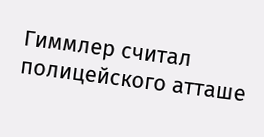Гиммлер считал полицейского атташе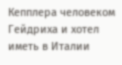Кепплера человеком Гейдриха и хотел иметь в Италии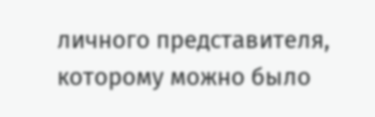личного представителя, которому можно было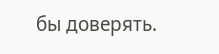бы доверять.